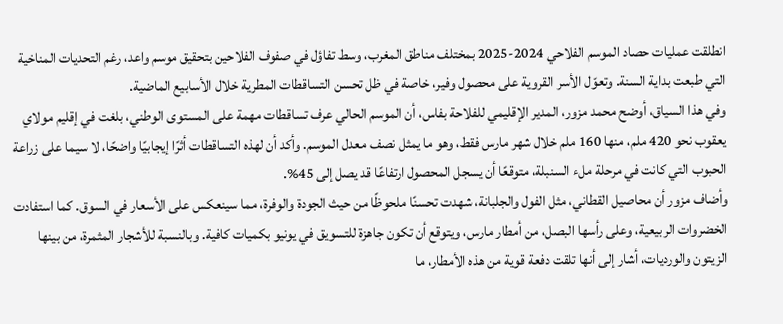انطلقت عمليات حصاد الموسم الفلاحي 2024-2025 بمختلف مناطق المغرب، وسط تفاؤل في صفوف الفلاحين بتحقيق موسم واعد، رغم التحديات المناخية التي طبعت بداية السنة. وتعوّل الأسر القروية على محصول وفير، خاصة في ظل تحسن التساقطات المطرية خلال الأسابيع الماضية.
وفي هذا السياق، أوضح محمد مزور، المدير الإقليمي للفلاحة بفاس، أن الموسم الحالي عرف تساقطات مهمة على المستوى الوطني، بلغت في إقليم مولاي يعقوب نحو 420 ملم، منها 160 ملم خلال شهر مارس فقط، وهو ما يمثل نصف معدل الموسم. وأكد أن لهذه التساقطات أثرًا إيجابيًا واضحًا، لا سيما على زراعة الحبوب التي كانت في مرحلة ملء السنبلة، متوقعًا أن يسجل المحصول ارتفاعًا قد يصل إلى 45%.
وأضاف مزور أن محاصيل القطاني، مثل الفول والجلبانة، شهدت تحسنًا ملحوظًا من حيث الجودة والوفرة، مما سينعكس على الأسعار في السوق. كما استفادت الخضروات الربيعية، وعلى رأسها البصل، من أمطار مارس، ويتوقع أن تكون جاهزة للتسويق في يونيو بكميات كافية. وبالنسبة للأشجار المثمرة، من بينها الزيتون والورديات، أشار إلى أنها تلقت دفعة قوية من هذه الأمطار، ما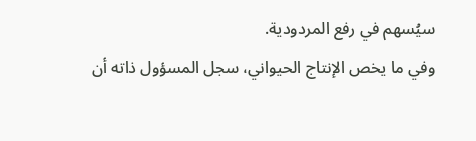سيُسهم في رفع المردودية.
وفي ما يخص الإنتاج الحيواني، سجل المسؤول ذاته أن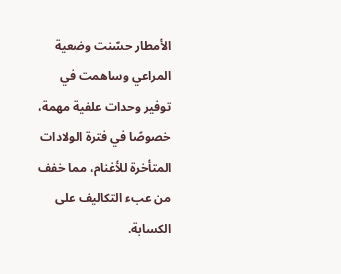الأمطار حسّنت وضعية المراعي وساهمت في توفير وحدات علفية مهمة، خصوصًا في فترة الولادات المتأخرة للأغنام، مما خفف من عبء التكاليف على الكسابة.